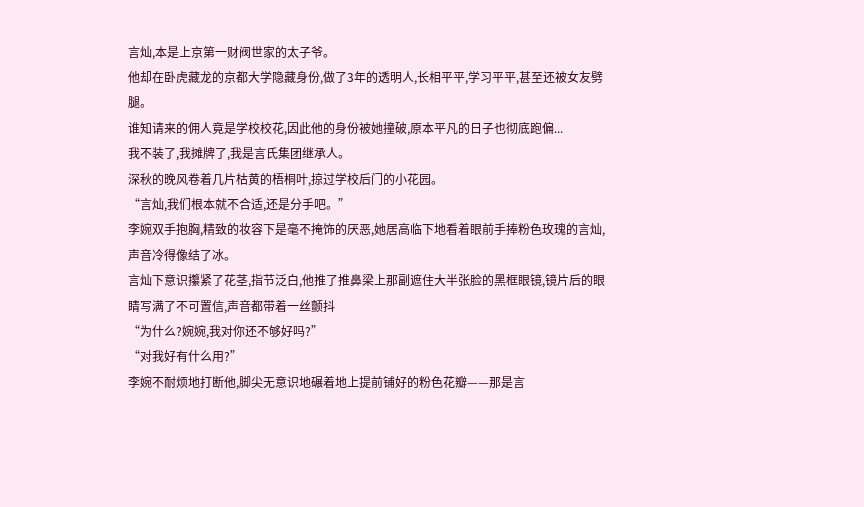言灿,本是上京第一财阀世家的太子爷。
他却在卧虎藏龙的京都大学隐藏身份,做了3年的透明人,长相平平,学习平平,甚至还被女友劈腿。
谁知请来的佣人竟是学校校花,因此他的身份被她撞破,原本平凡的日子也彻底跑偏...
我不装了,我摊牌了,我是言氏集团继承人。
深秋的晚风卷着几片枯黄的梧桐叶,掠过学校后门的小花园。
“言灿,我们根本就不合适,还是分手吧。”
李婉双手抱胸,精致的妆容下是毫不掩饰的厌恶,她居高临下地看着眼前手捧粉色玫瑰的言灿,声音冷得像结了冰。
言灿下意识攥紧了花茎,指节泛白,他推了推鼻梁上那副遮住大半张脸的黑框眼镜,镜片后的眼睛写满了不可置信,声音都带着一丝颤抖
“为什么?婉婉,我对你还不够好吗?”
“对我好有什么用?”
李婉不耐烦地打断他,脚尖无意识地碾着地上提前铺好的粉色花瓣——那是言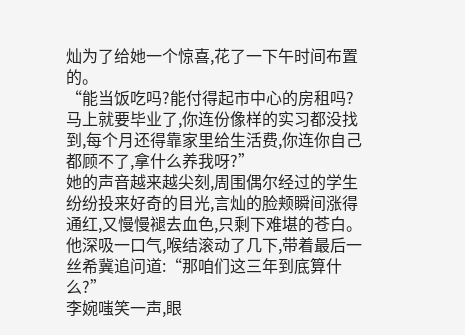灿为了给她一个惊喜,花了一下午时间布置的。
“能当饭吃吗?能付得起市中心的房租吗?马上就要毕业了,你连份像样的实习都没找到,每个月还得靠家里给生活费,你连你自己都顾不了,拿什么养我呀?”
她的声音越来越尖刻,周围偶尔经过的学生纷纷投来好奇的目光,言灿的脸颊瞬间涨得通红,又慢慢褪去血色,只剩下难堪的苍白。
他深吸一口气,喉结滚动了几下,带着最后一丝希冀追问道:“那咱们这三年到底算什么?”
李婉嗤笑一声,眼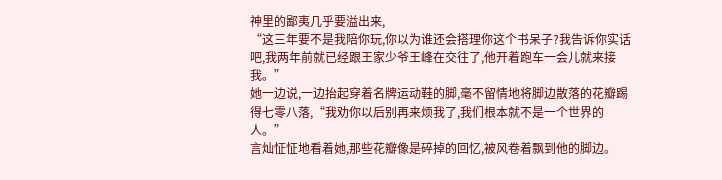神里的鄙夷几乎要溢出来,
“这三年要不是我陪你玩,你以为谁还会搭理你这个书呆子?我告诉你实话吧,我两年前就已经跟王家少爷王峰在交往了,他开着跑车一会儿就来接我。”
她一边说,一边抬起穿着名牌运动鞋的脚,毫不留情地将脚边散落的花瓣踢得七零八落,“我劝你以后别再来烦我了,我们根本就不是一个世界的人。”
言灿怔怔地看着她,那些花瓣像是碎掉的回忆,被风卷着飘到他的脚边。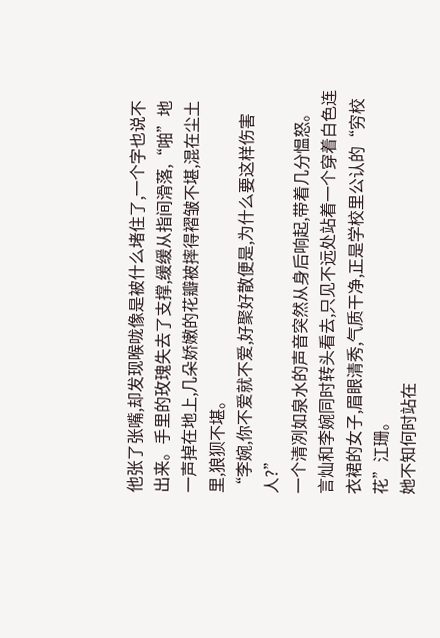他张了张嘴,却发现喉咙像是被什么堵住了,一个字也说不出来。手里的玫瑰失去了支撑,缓缓从指间滑落,“啪”地一声掉在地上,几朵娇嫩的花瓣被摔得褶皱不堪,混在尘土里,狼狈不堪。
“李婉,你不爱就不爱,好聚好散便是,为什么要这样伤害人?”
一个清冽如泉水的声音突然从身后响起,带着几分愠怒。
言灿和李婉同时转头看去,只见不远处站着一个穿着白色连衣裙的女子,眉眼清秀,气质干净,正是学校里公认的“穷校花”江珊。
她不知何时站在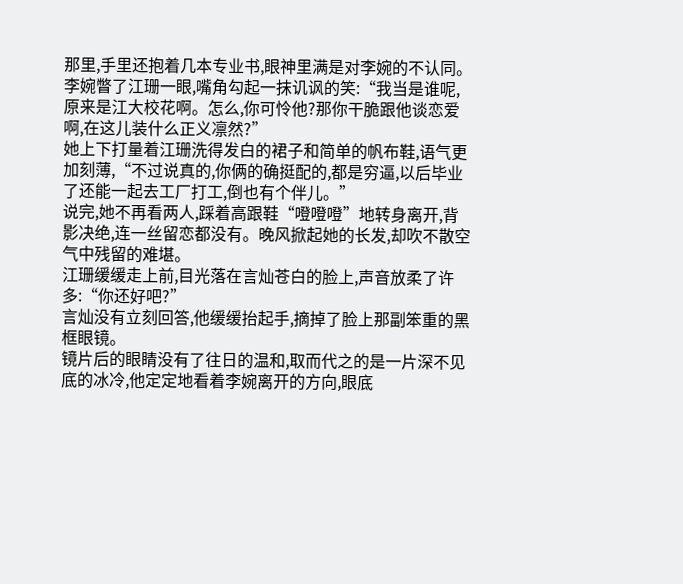那里,手里还抱着几本专业书,眼神里满是对李婉的不认同。
李婉瞥了江珊一眼,嘴角勾起一抹讥讽的笑:“我当是谁呢,原来是江大校花啊。怎么,你可怜他?那你干脆跟他谈恋爱啊,在这儿装什么正义凛然?”
她上下打量着江珊洗得发白的裙子和简单的帆布鞋,语气更加刻薄,“不过说真的,你俩的确挺配的,都是穷逼,以后毕业了还能一起去工厂打工,倒也有个伴儿。”
说完,她不再看两人,踩着高跟鞋“噔噔噔”地转身离开,背影决绝,连一丝留恋都没有。晚风掀起她的长发,却吹不散空气中残留的难堪。
江珊缓缓走上前,目光落在言灿苍白的脸上,声音放柔了许多:“你还好吧?”
言灿没有立刻回答,他缓缓抬起手,摘掉了脸上那副笨重的黑框眼镜。
镜片后的眼睛没有了往日的温和,取而代之的是一片深不见底的冰冷,他定定地看着李婉离开的方向,眼底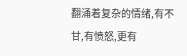翻涌着复杂的情绪,有不甘,有愤怒,更有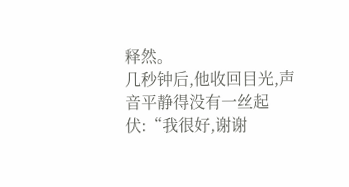释然。
几秒钟后,他收回目光,声音平静得没有一丝起伏:“我很好,谢谢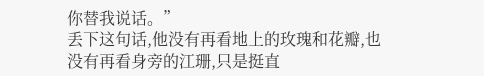你替我说话。”
丢下这句话,他没有再看地上的玫瑰和花瓣,也没有再看身旁的江珊,只是挺直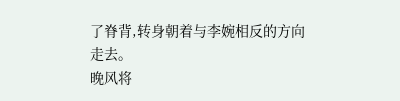了脊背,转身朝着与李婉相反的方向走去。
晚风将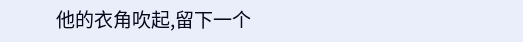他的衣角吹起,留下一个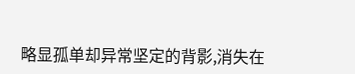略显孤单却异常坚定的背影,消失在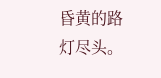昏黄的路灯尽头。